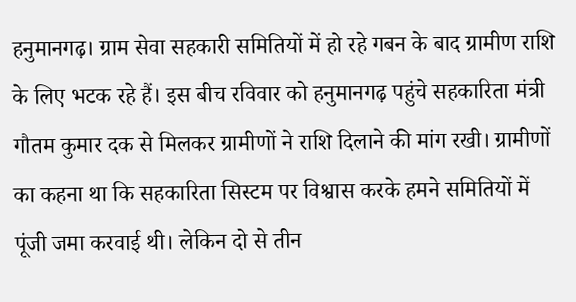हनुमानगढ़। ग्राम सेवा सहकारी समितियों में हो रहे गबन के बाद ग्रामीण राशि के लिए भटक रहे हैं। इस बीच रविवार को हनुमानगढ़ पहुंचे सहकारिता मंत्री गौतम कुमार दक से मिलकर ग्रामीणों ने राशि दिलाने की मांग रखी। ग्रामीणों का कहना था कि सहकारिता सिस्टम पर विश्वास करके हमने समितियों में पूंजी जमा करवाई थी। लेकिन दो से तीन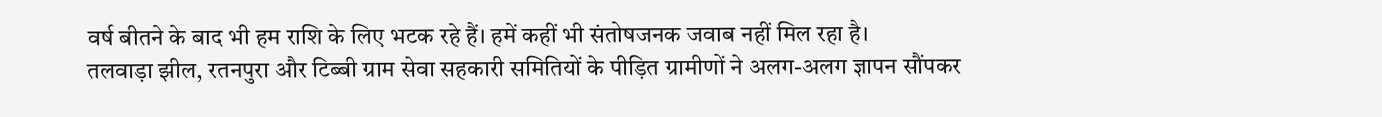वर्ष बीतने के बाद भी हम राशि के लिए भटक रहे हैं। हमें कहीं भी संतोषजनक जवाब नहीं मिल रहा है।
तलवाड़ा झील, रतनपुरा और टिब्बी ग्राम सेवा सहकारी समितियों के पीड़ित ग्रामीणों ने अलग-अलग ज्ञापन सौंपकर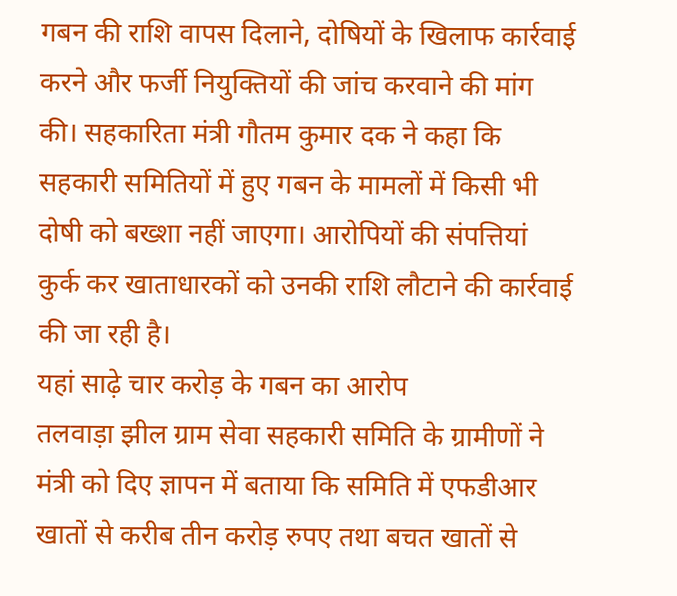गबन की राशि वापस दिलाने, दोषियों के खिलाफ कार्रवाई करने और फर्जी नियुक्तियों की जांच करवाने की मांग की। सहकारिता मंत्री गौतम कुमार दक ने कहा कि सहकारी समितियों में हुए गबन के मामलों में किसी भी दोषी को बख्शा नहीं जाएगा। आरोपियों की संपत्तियां कुर्क कर खाताधारकों को उनकी राशि लौटाने की कार्रवाई की जा रही है।
यहां साढ़े चार करोड़ के गबन का आरोप
तलवाड़ा झील ग्राम सेवा सहकारी समिति के ग्रामीणों ने मंत्री को दिए ज्ञापन में बताया कि समिति में एफडीआर खातों से करीब तीन करोड़ रुपए तथा बचत खातों से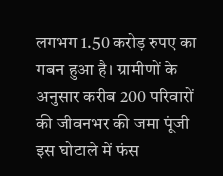लगभग 1.50 करोड़ रुपए का गबन हुआ है। ग्रामीणों के अनुसार करीब 200 परिवारों की जीवनभर की जमा पूंजी इस घोटाले में फंस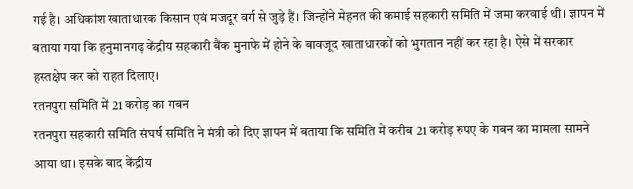गई है। अधिकांश खाताधारक किसान एवं मजदूर वर्ग से जुड़े हैं। जिन्होंने मेहनत की कमाई सहकारी समिति में जमा करवाई थी। ज्ञापन में बताया गया कि हनुमानगढ़ केंद्रीय सहकारी बैंक मुनाफे में होने के बावजूद खाताधारकों को भुगतान नहीं कर रहा है। ऐसे में सरकार हस्तक्षेप कर को राहत दिलाए।
रतनपुरा समिति में 21 करोड़ का गबन
रतनपुरा सहकारी समिति संघर्ष समिति ने मंत्री को दिए ज्ञापन में बताया कि समिति में करीब 21 करोड़ रुपए के गबन का मामला सामने आया था। इसके बाद केंद्रीय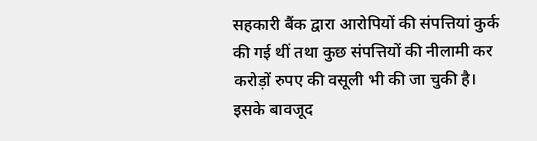सहकारी बैंक द्वारा आरोपियों की संपत्तियां कुर्क की गई थीं तथा कुछ संपत्तियों की नीलामी कर करोड़ों रुपए की वसूली भी की जा चुकी है। इसके बावजूद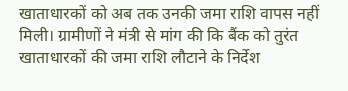खाताधारकों को अब तक उनकी जमा राशि वापस नहीं मिली। ग्रामीणों ने मंत्री से मांग की कि बैंक को तुरंत खाताधारकों की जमा राशि लौटाने के निर्देश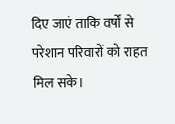दिए जाएं ताकि वर्षों से परेशान परिवारों को राहत मिल सके।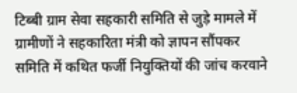टिब्बी ग्राम सेवा सहकारी समिति से जुड़े मामले में ग्रामीणों ने सहकारिता मंत्री को ज्ञापन सौंपकर समिति में कथित फर्जी नियुक्तियों की जांच करवाने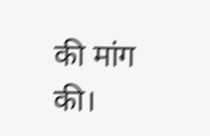की मांग की।